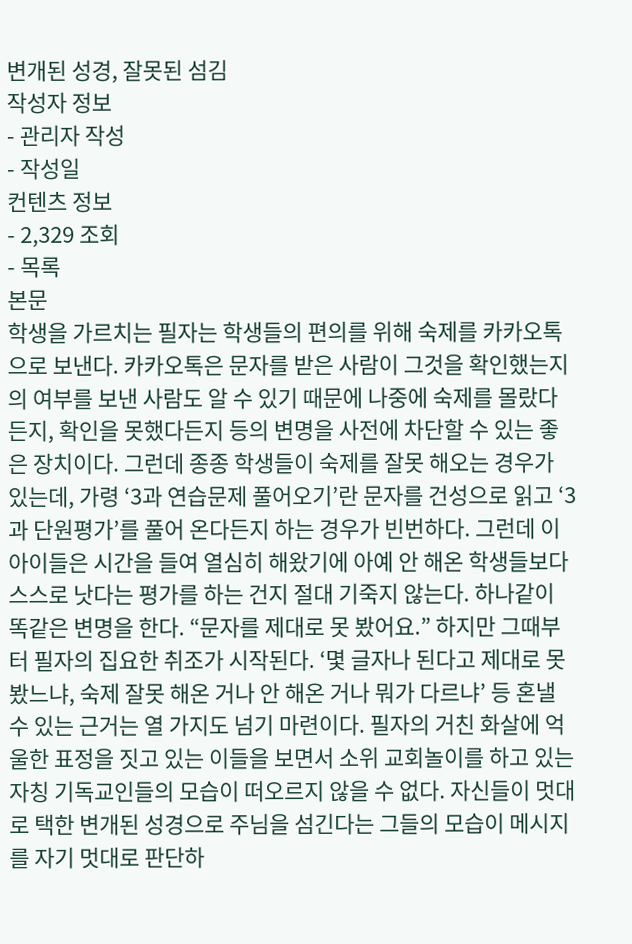변개된 성경, 잘못된 섬김
작성자 정보
- 관리자 작성
- 작성일
컨텐츠 정보
- 2,329 조회
- 목록
본문
학생을 가르치는 필자는 학생들의 편의를 위해 숙제를 카카오톡으로 보낸다. 카카오톡은 문자를 받은 사람이 그것을 확인했는지의 여부를 보낸 사람도 알 수 있기 때문에 나중에 숙제를 몰랐다든지, 확인을 못했다든지 등의 변명을 사전에 차단할 수 있는 좋은 장치이다. 그런데 종종 학생들이 숙제를 잘못 해오는 경우가 있는데, 가령 ‘3과 연습문제 풀어오기’란 문자를 건성으로 읽고 ‘3과 단원평가’를 풀어 온다든지 하는 경우가 빈번하다. 그런데 이 아이들은 시간을 들여 열심히 해왔기에 아예 안 해온 학생들보다 스스로 낫다는 평가를 하는 건지 절대 기죽지 않는다. 하나같이 똑같은 변명을 한다. “문자를 제대로 못 봤어요.” 하지만 그때부터 필자의 집요한 취조가 시작된다. ‘몇 글자나 된다고 제대로 못 봤느냐, 숙제 잘못 해온 거나 안 해온 거나 뭐가 다르냐’ 등 혼낼 수 있는 근거는 열 가지도 넘기 마련이다. 필자의 거친 화살에 억울한 표정을 짓고 있는 이들을 보면서 소위 교회놀이를 하고 있는 자칭 기독교인들의 모습이 떠오르지 않을 수 없다. 자신들이 멋대로 택한 변개된 성경으로 주님을 섬긴다는 그들의 모습이 메시지를 자기 멋대로 판단하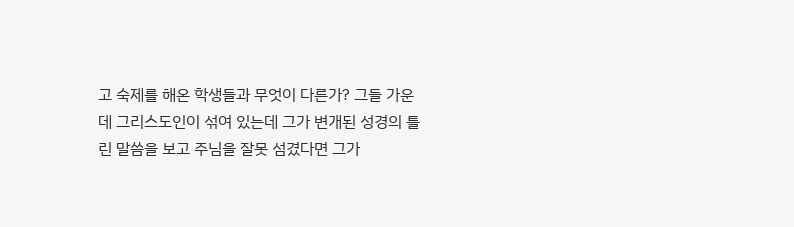고 숙제를 해온 학생들과 무엇이 다른가? 그들 가운데 그리스도인이 섞여 있는데 그가 변개된 성경의 틀린 말씀을 보고 주님을 잘못 섬겼다면 그가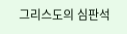그리스도의 심판석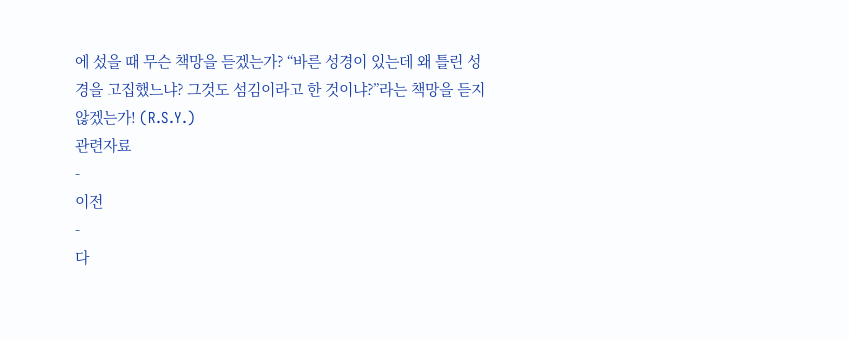에 섰을 때 무슨 책망을 듣겠는가? “바른 성경이 있는데 왜 틀린 성경을 고집했느냐? 그것도 섬김이라고 한 것이냐?”라는 책망을 듣지 않겠는가! (R.S.Y.)
관련자료
-
이전
-
다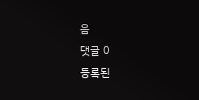음
댓글 0
등록된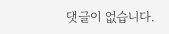댓글이 없습니다.